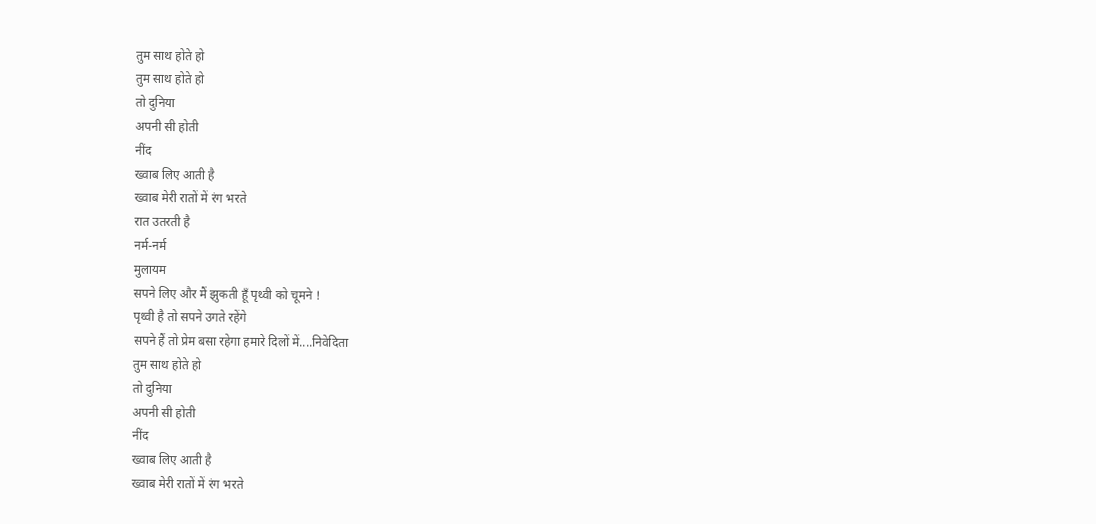तुम साथ होते हो
तुम साथ होते हो
तो दुनिया
अपनी सी होती
नींद
ख्वाब लिए आती है
ख्वाब मेरी रातों में रंग भरते
रात उतरती है
नर्म-नर्म
मुलायम
सपने लिए और मैं झुकती हूँ पृथ्वी को चूमने !
पृथ्वी है तो सपने उगते रहेंगे
सपने हैं तो प्रेम बसा रहेगा हमारे दिलों में....निवेदिता
तुम साथ होते हो
तो दुनिया
अपनी सी होती
नींद
ख्वाब लिए आती है
ख्वाब मेरी रातों में रंग भरते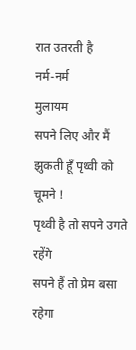रात उतरती है
नर्म-नर्म
मुलायम
सपने लिए और मैं झुकती हूँ पृथ्वी को चूमने !
पृथ्वी है तो सपने उगते रहेंगे
सपने हैं तो प्रेम बसा रहेगा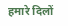हमारे दिलों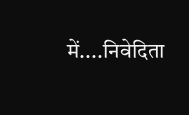में....निवेदिता